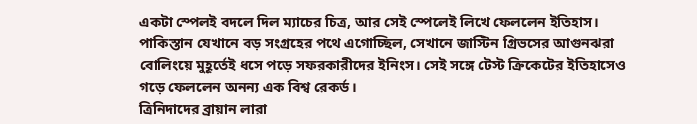একটা স্পেলই বদলে দিল ম্যাচের চিত্র, আর সেই স্পেলেই লিখে ফেললেন ইতিহাস। পাকিস্তান যেখানে বড় সংগ্রহের পথে এগোচ্ছিল, সেখানে জাস্টিন গ্রিভসের আগুনঝরা বোলিংয়ে মুহূর্তেই ধসে পড়ে সফরকারীদের ইনিংস। সেই সঙ্গে টেস্ট ক্রিকেটের ইতিহাসেও গড়ে ফেললেন অনন্য এক বিশ্ব রেকর্ড।
ত্রিনিদাদের ব্রায়ান লারা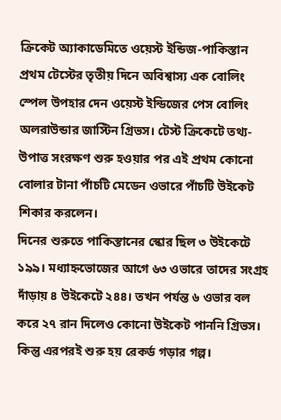ক্রিকেট অ্যাকাডেমিতে ওয়েস্ট ইন্ডিজ-পাকিস্তান প্রথম টেস্টের তৃতীয় দিনে অবিশ্বাস্য এক বোলিং স্পেল উপহার দেন ওয়েস্ট ইন্ডিজের পেস বোলিং অলরাউন্ডার জাস্টিন গ্রিভস। টেস্ট ক্রিকেটে তথ্য-উপাত্ত সংরক্ষণ শুরু হওয়ার পর এই প্রথম কোনো বোলার টানা পাঁচটি মেডেন ওভারে পাঁচটি উইকেট শিকার করলেন।
দিনের শুরুতে পাকিস্তানের স্কোর ছিল ৩ উইকেটে ১৯৯। মধ্যাহ্নভোজের আগে ৬৩ ওভারে তাদের সংগ্রহ দাঁড়ায় ৪ উইকেটে ২৪৪। তখন পর্যন্ত ৬ ওভার বল করে ২৭ রান দিলেও কোনো উইকেট পাননি গ্রিভস। কিন্তু এরপরই শুরু হয় রেকর্ড গড়ার গল্প।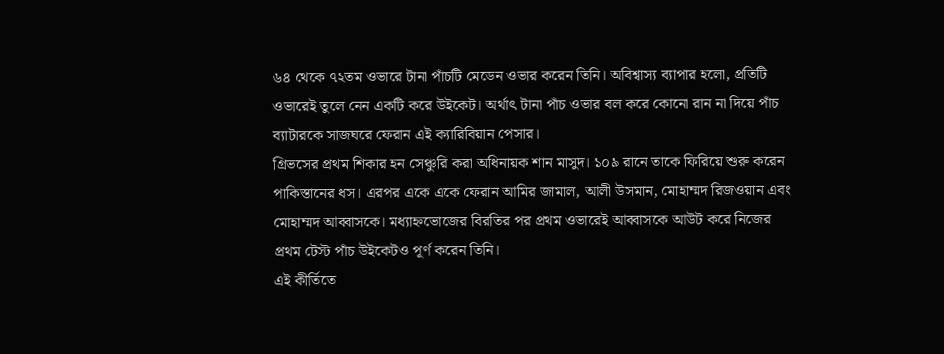৬৪ থেকে ৭২তম ওভারে টানা পাঁচটি মেডেন ওভার করেন তিনি। অবিশ্বাস্য ব্যাপার হলো, প্রতিটি ওভারেই তুলে নেন একটি করে উইকেট। অর্থাৎ টানা পাঁচ ওভার বল করে কোনো রান না দিয়ে পাঁচ ব্যাটারকে সাজঘরে ফেরান এই ক্যারিবিয়ান পেসার।
গ্রিভসের প্রথম শিকার হন সেঞ্চুরি করা অধিনায়ক শান মাসুদ। ১০৯ রানে তাকে ফিরিয়ে শুরু করেন পাকিস্তানের ধস। এরপর একে একে ফেরান আমির জামাল, আলী উসমান, মোহাম্মদ রিজওয়ান এবং মোহাম্মদ আব্বাসকে। মধ্যাহ্নভোজের বিরতির পর প্রথম ওভারেই আব্বাসকে আউট করে নিজের প্রথম টেস্ট পাঁচ উইকেটও পূর্ণ করেন তিনি।
এই কীর্তিতে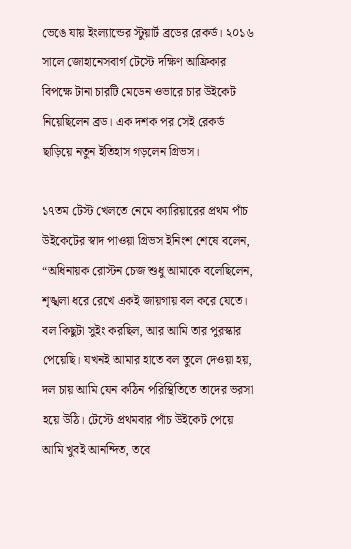ভেঙে যায় ইংল্যান্ডের স্টুয়ার্ট ব্রডের রেকর্ড। ২০১৬ সালে জোহানেসবার্গ টেস্টে দক্ষিণ আফ্রিকার বিপক্ষে টানা চারটি মেডেন ওভারে চার উইকেট নিয়েছিলেন ব্রড। এক দশক পর সেই রেকর্ড ছাড়িয়ে নতুন ইতিহাস গড়লেন গ্রিভস।

১৭তম টেস্ট খেলতে নেমে ক্যারিয়ারের প্রথম পাঁচ উইকেটের স্বাদ পাওয়া গ্রিভস ইনিংশ শেষে বলেন, “অধিনায়ক রোস্টন চেজ শুধু আমাকে বলেছিলেন, শৃঙ্খলা ধরে রেখে একই জায়গায় বল করে যেতে। বল কিছুটা সুইং করছিল, আর আমি তার পুরস্কার পেয়েছি। যখনই আমার হাতে বল তুলে দেওয়া হয়, দল চায় আমি যেন কঠিন পরিস্থিতিতে তাদের ভরসা হয়ে উঠি। টেস্টে প্রথমবার পাঁচ উইকেট পেয়ে আমি খুবই আনন্দিত, তবে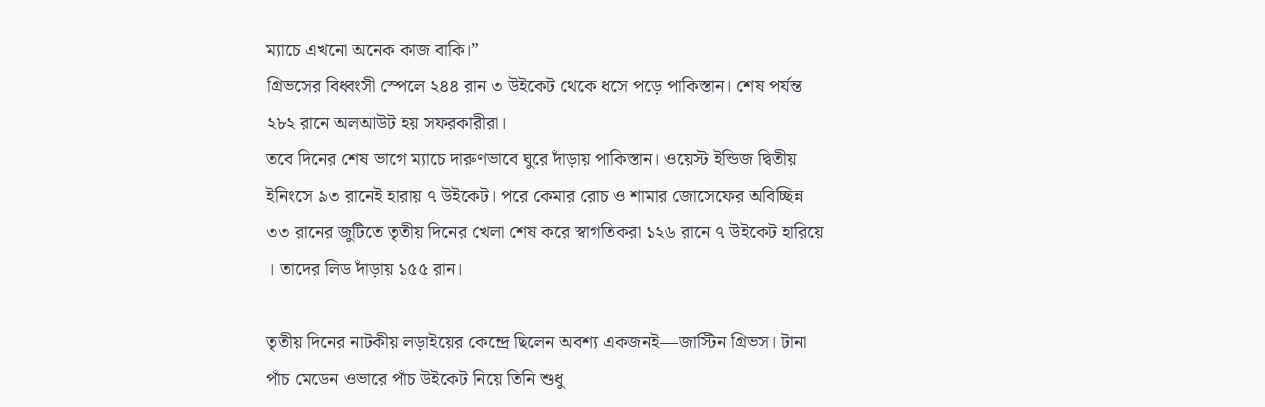ম্যাচে এখনো অনেক কাজ বাকি।”
গ্রিভসের বিধ্বংসী স্পেলে ২৪৪ রান ৩ উইকেট থেকে ধসে পড়ে পাকিস্তান। শেষ পর্যন্ত ২৮২ রানে অলআউট হয় সফরকারীরা।
তবে দিনের শেষ ভাগে ম্যাচে দারুণভাবে ঘুরে দাঁড়ায় পাকিস্তান। ওয়েস্ট ইন্ডিজ দ্বিতীয় ইনিংসে ৯৩ রানেই হারায় ৭ উইকেট। পরে কেমার রোচ ও শামার জোসেফের অবিচ্ছিন্ন ৩৩ রানের জুটিতে তৃতীয় দিনের খেলা শেষ করে স্বাগতিকরা ১২৬ রানে ৭ উইকেট হারিয়ে । তাদের লিড দাঁড়ায় ১৫৫ রান।

তৃতীয় দিনের নাটকীয় লড়াইয়ের কেন্দ্রে ছিলেন অবশ্য একজনই—জাস্টিন গ্রিভস। টানা পাঁচ মেডেন ওভারে পাঁচ উইকেট নিয়ে তিনি শুধু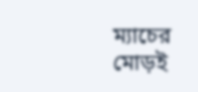ম্যাচের মোড়ই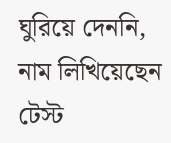ঘুরিয়ে দেননি, নাম লিখিয়েছেন টেস্ট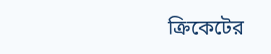ক্রিকেটের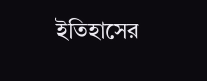ইতিহাসের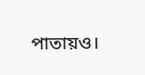পাতায়ও।